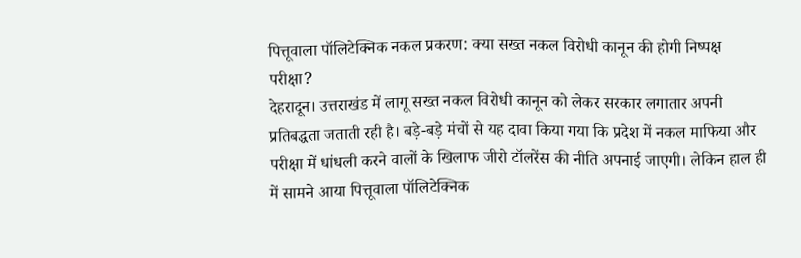पित्तूवाला पॉलिटेक्निक नकल प्रकरण: क्या सख्त नकल विरोधी कानून की होगी निष्पक्ष परीक्षा?
देहरादून। उत्तराखंड में लागू सख्त नकल विरोधी कानून को लेकर सरकार लगातार अपनी प्रतिबद्धता जताती रही है। बड़े-बड़े मंचों से यह दावा किया गया कि प्रदेश में नकल माफिया और परीक्षा में धांधली करने वालों के खिलाफ जीरो टॉलरेंस की नीति अपनाई जाएगी। लेकिन हाल ही में सामने आया पित्तूवाला पॉलिटेक्निक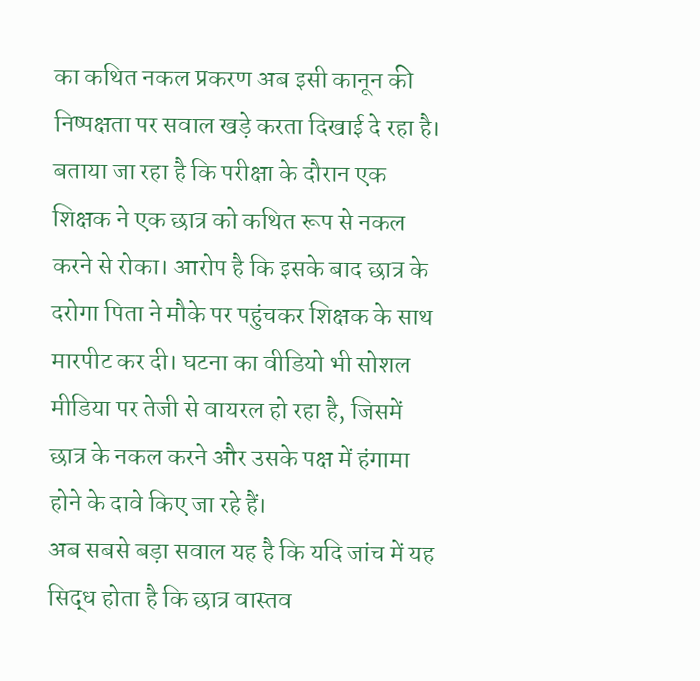का कथित नकल प्रकरण अब इसी कानून की निष्पक्षता पर सवाल खड़े करता दिखाई दे रहा है।
बताया जा रहा है कि परीक्षा के दौरान एक शिक्षक ने एक छात्र को कथित रूप से नकल करने से रोका। आरोप है कि इसके बाद छात्र के दरोगा पिता ने मौके पर पहुंचकर शिक्षक के साथ मारपीट कर दी। घटना का वीडियो भी सोशल मीडिया पर तेजी से वायरल हो रहा है, जिसमें छात्र के नकल करने और उसके पक्ष में हंगामा होने के दावे किए जा रहे हैं।
अब सबसे बड़ा सवाल यह है कि यदि जांच में यह सिद्ध होता है कि छात्र वास्तव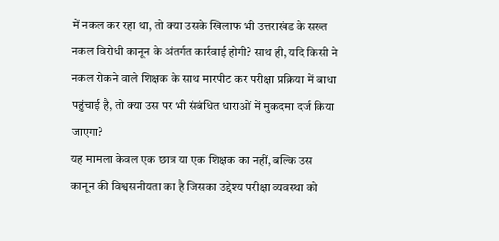में नकल कर रहा था, तो क्या उसके खिलाफ भी उत्तराखंड के सख्त नकल विरोधी कानून के अंतर्गत कार्रवाई होगी? साथ ही, यदि किसी ने नकल रोकने वाले शिक्षक के साथ मारपीट कर परीक्षा प्रक्रिया में बाधा पहुंचाई है, तो क्या उस पर भी संबंधित धाराओं में मुकदमा दर्ज किया जाएगा?
यह मामला केवल एक छात्र या एक शिक्षक का नहीं, बल्कि उस कानून की विश्वसनीयता का है जिसका उद्देश्य परीक्षा व्यवस्था को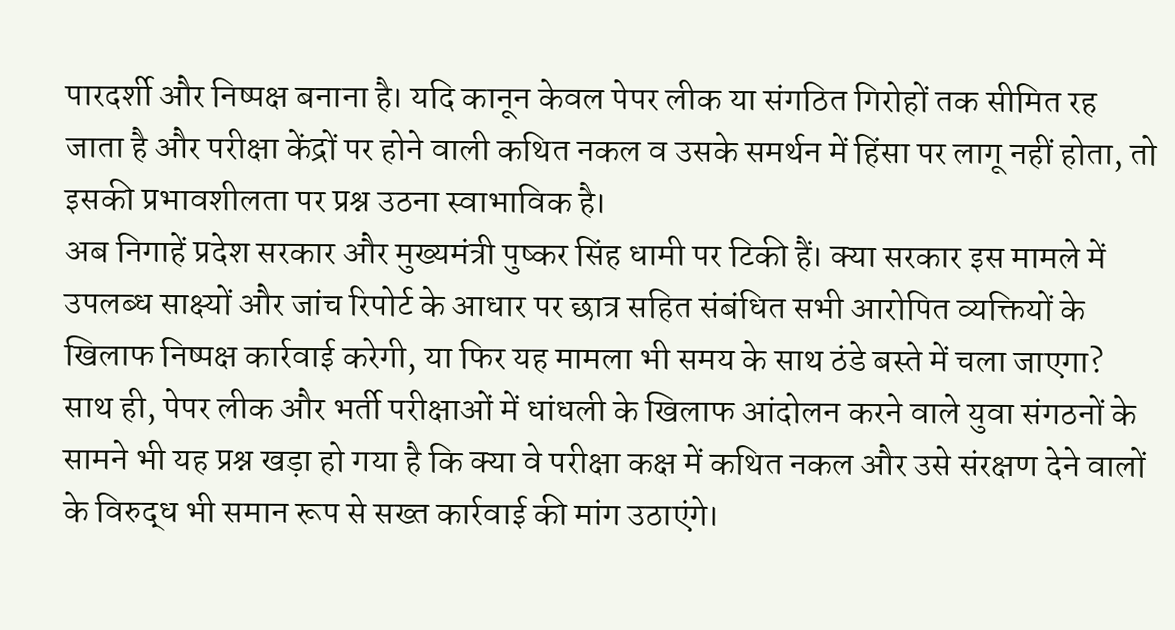पारदर्शी और निष्पक्ष बनाना है। यदि कानून केवल पेपर लीक या संगठित गिरोहों तक सीमित रह जाता है और परीक्षा केंद्रों पर होने वाली कथित नकल व उसके समर्थन में हिंसा पर लागू नहीं होता, तो इसकी प्रभावशीलता पर प्रश्न उठना स्वाभाविक है।
अब निगाहें प्रदेश सरकार और मुख्यमंत्री पुष्कर सिंह धामी पर टिकी हैं। क्या सरकार इस मामले में उपलब्ध साक्ष्यों और जांच रिपोर्ट के आधार पर छात्र सहित संबंधित सभी आरोपित व्यक्तियों के खिलाफ निष्पक्ष कार्रवाई करेगी, या फिर यह मामला भी समय के साथ ठंडे बस्ते में चला जाएगा?
साथ ही, पेपर लीक और भर्ती परीक्षाओं में धांधली के खिलाफ आंदोलन करने वाले युवा संगठनों के सामने भी यह प्रश्न खड़ा हो गया है कि क्या वे परीक्षा कक्ष में कथित नकल और उसे संरक्षण देने वालों के विरुद्ध भी समान रूप से सख्त कार्रवाई की मांग उठाएंगे।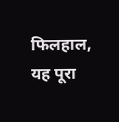फिलहाल, यह पूरा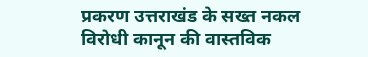प्रकरण उत्तराखंड के सख्त नकल विरोधी कानून की वास्तविक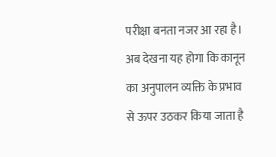परीक्षा बनता नजर आ रहा है। अब देखना यह होगा कि कानून का अनुपालन व्यक्ति के प्रभाव से ऊपर उठकर किया जाता है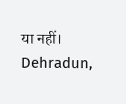या नहीं।
Dehradun,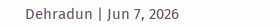Dehradun | Jun 7, 2026